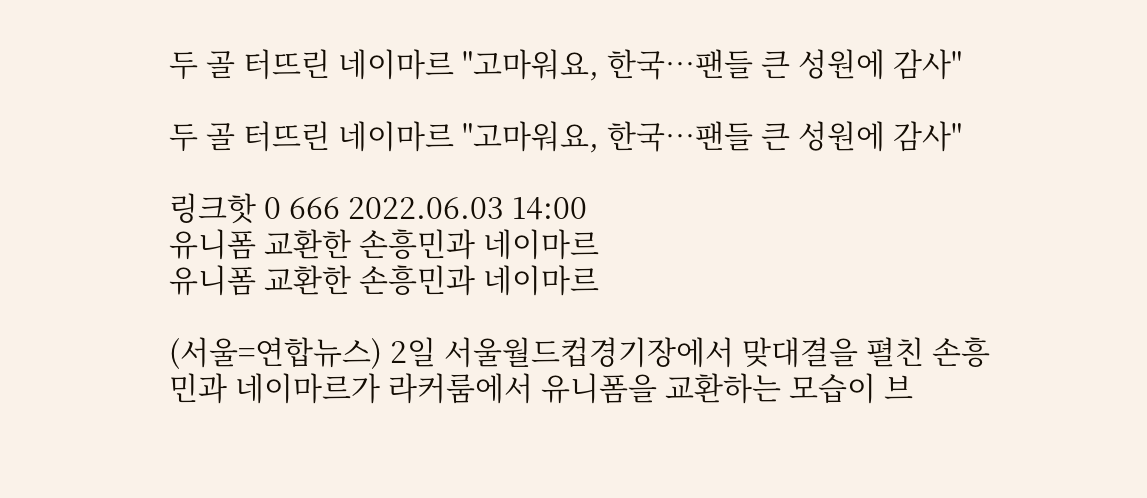두 골 터뜨린 네이마르 "고마워요, 한국…팬들 큰 성원에 감사"

두 골 터뜨린 네이마르 "고마워요, 한국…팬들 큰 성원에 감사"

링크핫 0 666 2022.06.03 14:00
유니폼 교환한 손흥민과 네이마르
유니폼 교환한 손흥민과 네이마르

(서울=연합뉴스) 2일 서울월드컵경기장에서 맞대결을 펼친 손흥민과 네이마르가 라커룸에서 유니폼을 교환하는 모습이 브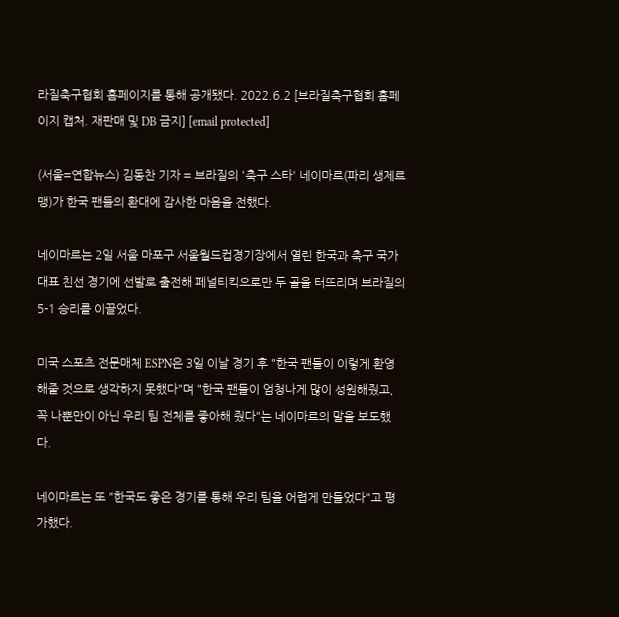라질축구협회 홈페이지를 통해 공개됐다. 2022.6.2 [브라질축구협회 홈페이지 캡처. 재판매 및 DB 금지] [email protected]

(서울=연합뉴스) 김동찬 기자 = 브라질의 '축구 스타' 네이마르(파리 생제르맹)가 한국 팬들의 환대에 감사한 마음을 전했다.

네이마르는 2일 서울 마포구 서울월드컵경기장에서 열린 한국과 축구 국가대표 친선 경기에 선발로 출전해 페널티킥으로만 두 골을 터뜨리며 브라질의 5-1 승리를 이끌었다.

미국 스포츠 전문매체 ESPN은 3일 이날 경기 후 "한국 팬들이 이렇게 환영해줄 것으로 생각하지 못했다"며 "한국 팬들이 엄청나게 많이 성원해줬고, 꼭 나뿐만이 아닌 우리 팀 전체를 좋아해 줬다"는 네이마르의 말을 보도했다.

네이마르는 또 "한국도 좋은 경기를 통해 우리 팀을 어렵게 만들었다"고 평가했다.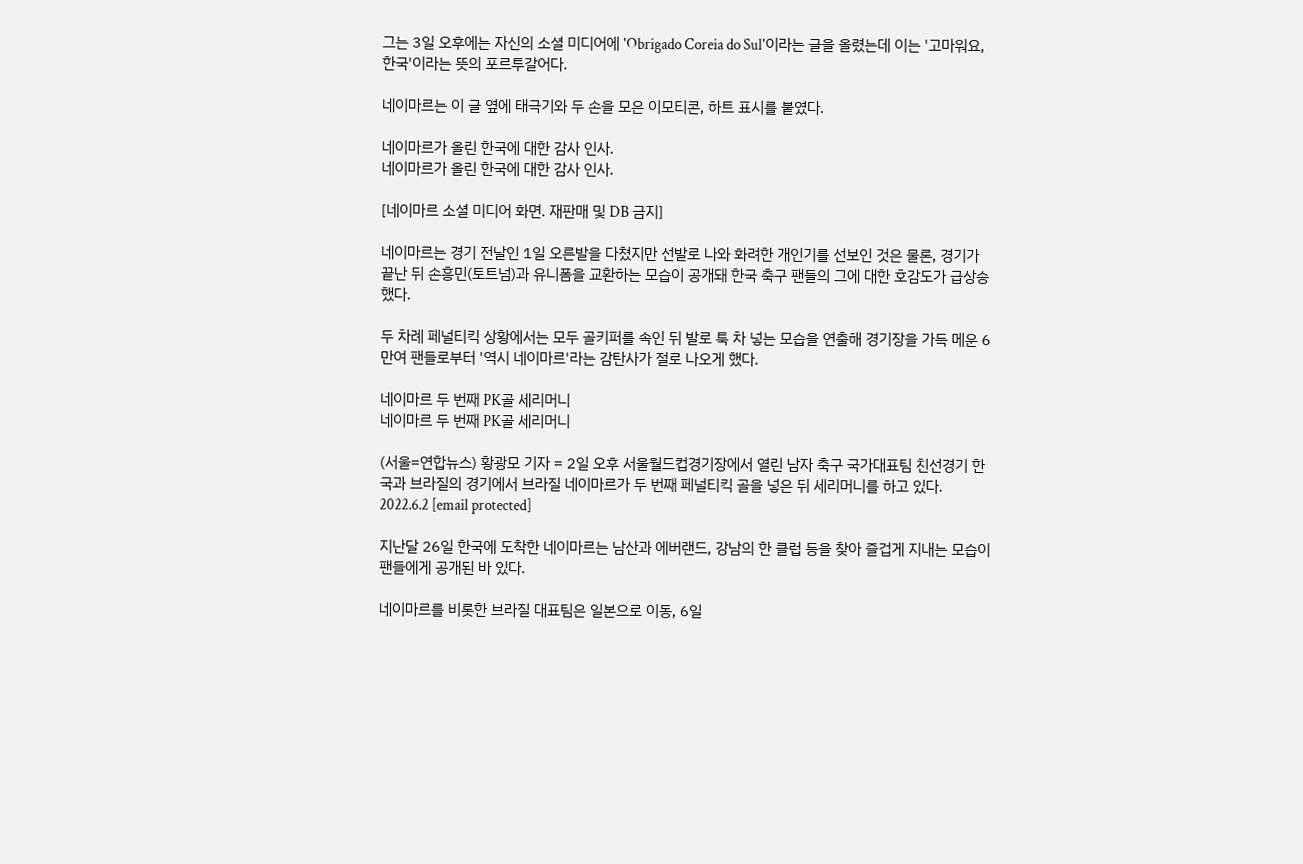그는 3일 오후에는 자신의 소셜 미디어에 'Obrigado Coreia do Sul'이라는 글을 올렸는데 이는 '고마워요, 한국'이라는 뜻의 포르투갈어다.

네이마르는 이 글 옆에 태극기와 두 손을 모은 이모티콘, 하트 표시를 붙였다.

네이마르가 올린 한국에 대한 감사 인사.
네이마르가 올린 한국에 대한 감사 인사.

[네이마르 소셜 미디어 화면. 재판매 및 DB 금지]

네이마르는 경기 전날인 1일 오른발을 다쳤지만 선발로 나와 화려한 개인기를 선보인 것은 물론, 경기가 끝난 뒤 손흥민(토트넘)과 유니폼을 교환하는 모습이 공개돼 한국 축구 팬들의 그에 대한 호감도가 급상승했다.

두 차례 페널티킥 상황에서는 모두 골키퍼를 속인 뒤 발로 툭 차 넣는 모습을 연출해 경기장을 가득 메운 6만여 팬들로부터 '역시 네이마르'라는 감탄사가 절로 나오게 했다.

네이마르 두 번째 PK골 세리머니
네이마르 두 번째 PK골 세리머니

(서울=연합뉴스) 황광모 기자 = 2일 오후 서울월드컵경기장에서 열린 남자 축구 국가대표팀 친선경기 한국과 브라질의 경기에서 브라질 네이마르가 두 번째 페널티킥 골을 넣은 뒤 세리머니를 하고 있다. 2022.6.2 [email protected]

지난달 26일 한국에 도착한 네이마르는 남산과 에버랜드, 강남의 한 클럽 등을 찾아 즐겁게 지내는 모습이 팬들에게 공개된 바 있다.

네이마르를 비롯한 브라질 대표팀은 일본으로 이동, 6일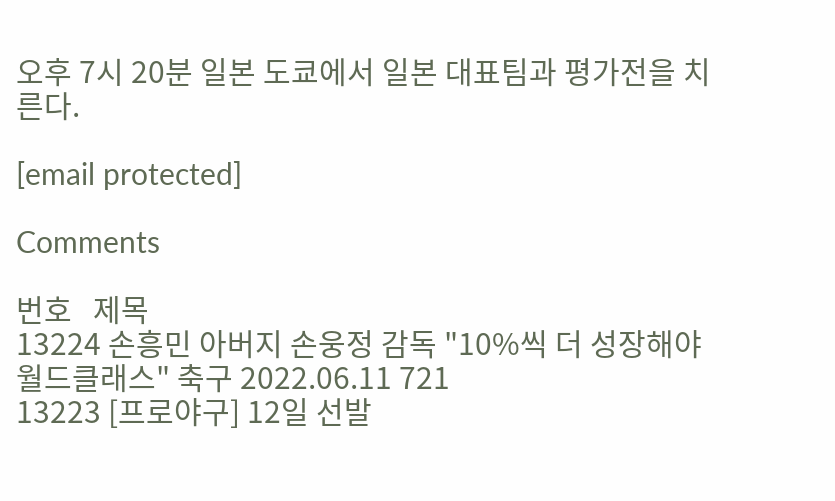오후 7시 20분 일본 도쿄에서 일본 대표팀과 평가전을 치른다.

[email protected]

Comments

번호   제목
13224 손흥민 아버지 손웅정 감독 "10%씩 더 성장해야 월드클래스" 축구 2022.06.11 721
13223 [프로야구] 12일 선발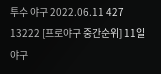투수 야구 2022.06.11 427
13222 [프로야구 중간순위] 11일 야구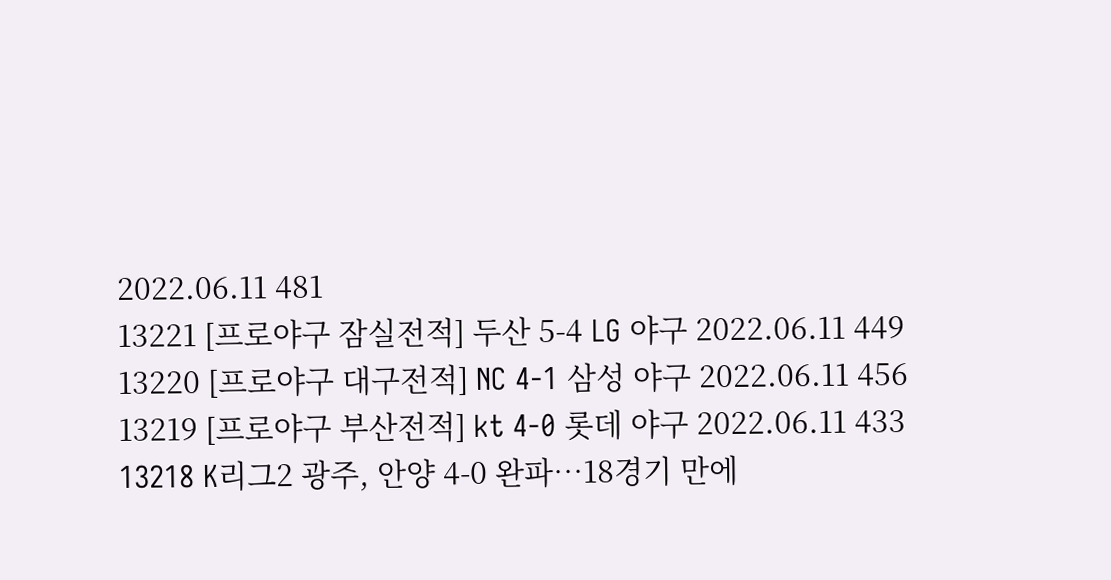2022.06.11 481
13221 [프로야구 잠실전적] 두산 5-4 LG 야구 2022.06.11 449
13220 [프로야구 대구전적] NC 4-1 삼성 야구 2022.06.11 456
13219 [프로야구 부산전적] kt 4-0 롯데 야구 2022.06.11 433
13218 K리그2 광주, 안양 4-0 완파…18경기 만에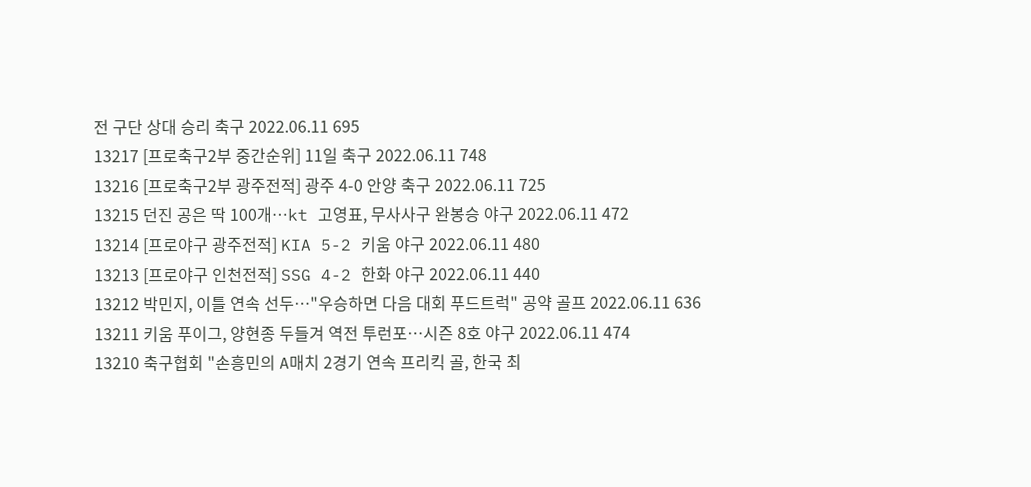전 구단 상대 승리 축구 2022.06.11 695
13217 [프로축구2부 중간순위] 11일 축구 2022.06.11 748
13216 [프로축구2부 광주전적] 광주 4-0 안양 축구 2022.06.11 725
13215 던진 공은 딱 100개…kt 고영표, 무사사구 완봉승 야구 2022.06.11 472
13214 [프로야구 광주전적] KIA 5-2 키움 야구 2022.06.11 480
13213 [프로야구 인천전적] SSG 4-2 한화 야구 2022.06.11 440
13212 박민지, 이틀 연속 선두…"우승하면 다음 대회 푸드트럭" 공약 골프 2022.06.11 636
13211 키움 푸이그, 양현종 두들겨 역전 투런포…시즌 8호 야구 2022.06.11 474
13210 축구협회 "손흥민의 A매치 2경기 연속 프리킥 골, 한국 최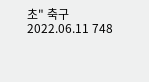초" 축구 2022.06.11 748